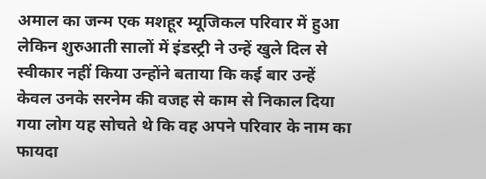अमाल का जन्म एक मशहूर म्यूजिकल परिवार में हुआ लेकिन शुरुआती सालों में इंडस्ट्री ने उन्हें खुले दिल से स्वीकार नहीं किया उन्होंने बताया कि कई बार उन्हें केवल उनके सरनेम की वजह से काम से निकाल दिया गया लोग यह सोचते थे कि वह अपने परिवार के नाम का फायदा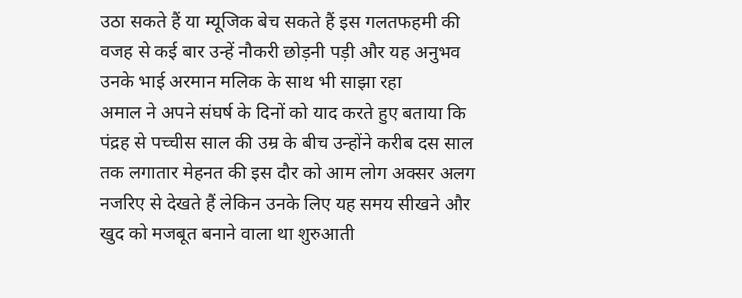उठा सकते हैं या म्यूजिक बेच सकते हैं इस गलतफहमी की वजह से कई बार उन्हें नौकरी छोड़नी पड़ी और यह अनुभव उनके भाई अरमान मलिक के साथ भी साझा रहा
अमाल ने अपने संघर्ष के दिनों को याद करते हुए बताया कि पंद्रह से पच्चीस साल की उम्र के बीच उन्होंने करीब दस साल तक लगातार मेहनत की इस दौर को आम लोग अक्सर अलग नजरिए से देखते हैं लेकिन उनके लिए यह समय सीखने और खुद को मजबूत बनाने वाला था शुरुआती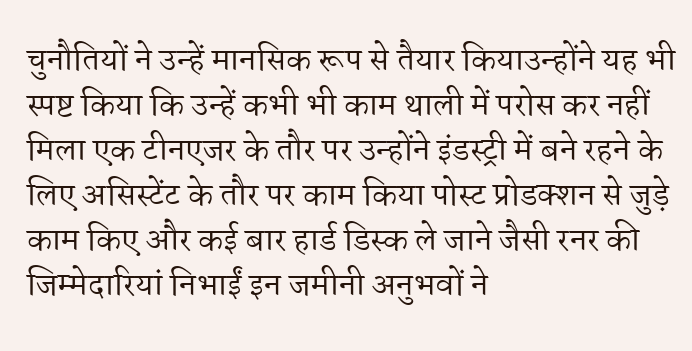चुनौतियों ने उन्हें मानसिक रूप से तैयार कियाउन्होंने यह भी स्पष्ट किया कि उन्हें कभी भी काम थाली में परोस कर नहीं मिला एक टीनएजर के तौर पर उन्होंने इंडस्ट्री में बने रहने के लिए असिस्टेंट के तौर पर काम किया पोस्ट प्रोडक्शन से जुड़े काम किए और कई बार हार्ड डिस्क ले जाने जैसी रनर की जिम्मेदारियां निभाईं इन जमीनी अनुभवों ने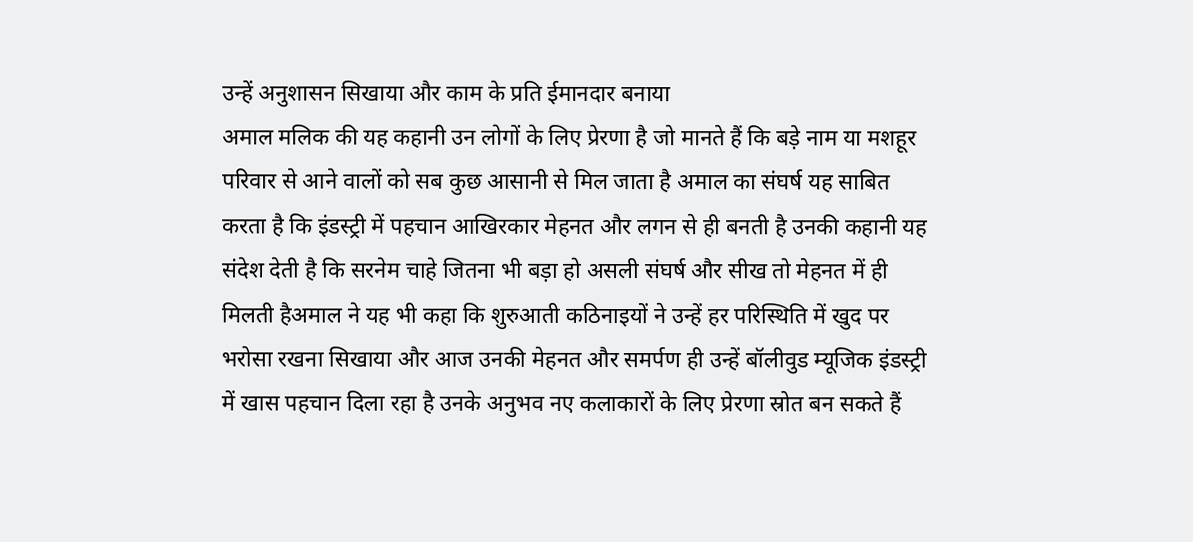उन्हें अनुशासन सिखाया और काम के प्रति ईमानदार बनाया
अमाल मलिक की यह कहानी उन लोगों के लिए प्रेरणा है जो मानते हैं कि बड़े नाम या मशहूर परिवार से आने वालों को सब कुछ आसानी से मिल जाता है अमाल का संघर्ष यह साबित करता है कि इंडस्ट्री में पहचान आखिरकार मेहनत और लगन से ही बनती है उनकी कहानी यह संदेश देती है कि सरनेम चाहे जितना भी बड़ा हो असली संघर्ष और सीख तो मेहनत में ही मिलती हैअमाल ने यह भी कहा कि शुरुआती कठिनाइयों ने उन्हें हर परिस्थिति में खुद पर भरोसा रखना सिखाया और आज उनकी मेहनत और समर्पण ही उन्हें बॉलीवुड म्यूजिक इंडस्ट्री में खास पहचान दिला रहा है उनके अनुभव नए कलाकारों के लिए प्रेरणा स्रोत बन सकते हैं